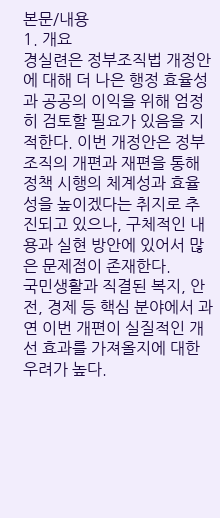본문/내용
1. 개요
경실련은 정부조직법 개정안에 대해 더 나은 행정 효율성과 공공의 이익을 위해 엄정히 검토할 필요가 있음을 지적한다. 이번 개정안은 정부조직의 개편과 재편을 통해 정책 시행의 체계성과 효율성을 높이겠다는 취지로 추진되고 있으나, 구체적인 내용과 실현 방안에 있어서 많은 문제점이 존재한다.
국민생활과 직결된 복지, 안전, 경제 등 핵심 분야에서 과연 이번 개편이 실질적인 개선 효과를 가져올지에 대한 우려가 높다.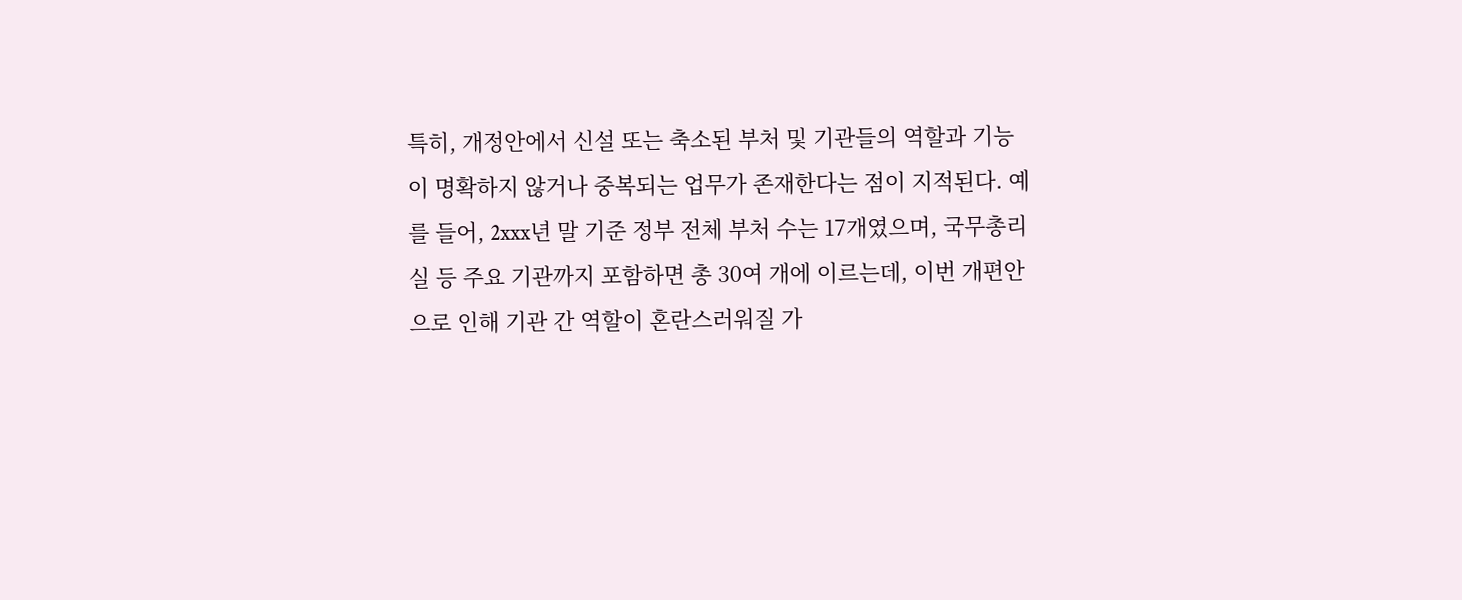특히, 개정안에서 신설 또는 축소된 부처 및 기관들의 역할과 기능이 명확하지 않거나 중복되는 업무가 존재한다는 점이 지적된다. 예를 들어, 2xxx년 말 기준 정부 전체 부처 수는 17개였으며, 국무총리실 등 주요 기관까지 포함하면 총 30여 개에 이르는데, 이번 개편안으로 인해 기관 간 역할이 혼란스러워질 가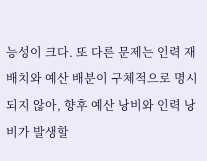능성이 크다. 또 다른 문제는 인력 재배치와 예산 배분이 구체적으로 명시되지 않아, 향후 예산 낭비와 인력 낭비가 발생할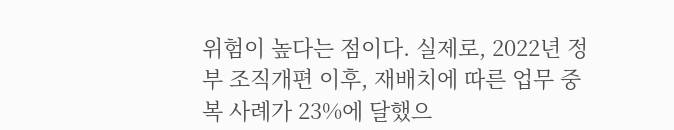위험이 높다는 점이다. 실제로, 2022년 정부 조직개편 이후, 재배치에 따른 업무 중복 사례가 23%에 달했으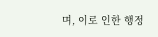며, 이로 인한 행정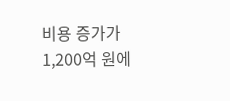비용 증가가 1,200억 원에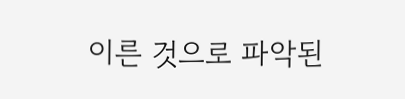이른 것으로 파악된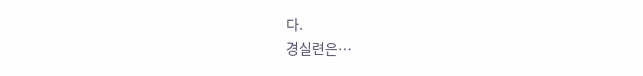다.
경실련은…